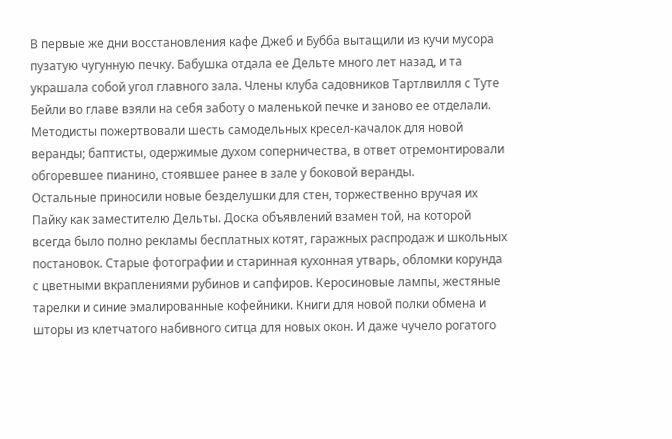В первые же дни восстановления кафе Джеб и Бубба вытащили из кучи мусора пузатую чугунную печку. Бабушка отдала ее Дельте много лет назад, и та украшала собой угол главного зала. Члены клуба садовников Тартлвилля с Туте Бейли во главе взяли на себя заботу о маленькой печке и заново ее отделали. Методисты пожертвовали шесть самодельных кресел-качалок для новой веранды; баптисты, одержимые духом соперничества, в ответ отремонтировали обгоревшее пианино, стоявшее ранее в зале у боковой веранды.
Остальные приносили новые безделушки для стен, торжественно вручая их Пайку как заместителю Дельты. Доска объявлений взамен той, на которой всегда было полно рекламы бесплатных котят, гаражных распродаж и школьных постановок. Старые фотографии и старинная кухонная утварь, обломки корунда с цветными вкраплениями рубинов и сапфиров. Керосиновые лампы, жестяные тарелки и синие эмалированные кофейники. Книги для новой полки обмена и шторы из клетчатого набивного ситца для новых окон. И даже чучело рогатого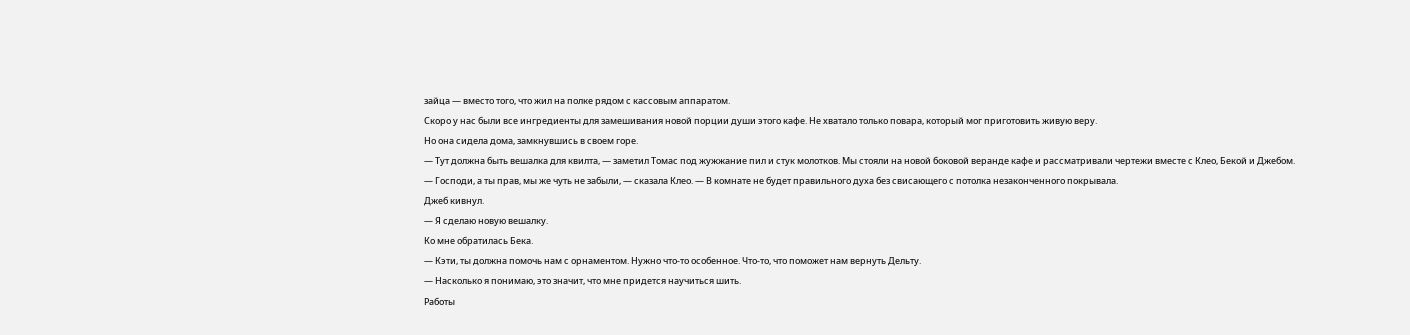зайца — вместо того, что жил на полке рядом с кассовым аппаратом.
Скоро у нас были все ингредиенты для замешивания новой порции души этого кафе. Не хватало только повара, который мог приготовить живую веру.
Но она сидела дома, замкнувшись в своем горе.
— Тут должна быть вешалка для квилта, — заметил Томас под жужжание пил и стук молотков. Мы стояли на новой боковой веранде кафе и рассматривали чертежи вместе с Клео, Бекой и Джебом.
— Господи, а ты прав, мы же чуть не забыли, — сказала Клео. — В комнате не будет правильного духа без свисающего с потолка незаконченного покрывала.
Джеб кивнул.
— Я сделаю новую вешалку.
Ко мне обратилась Бека.
— Кэти, ты должна помочь нам с орнаментом. Нужно что-то особенное. Что-то, что поможет нам вернуть Дельту.
— Насколько я понимаю, это значит, что мне придется научиться шить.
Работы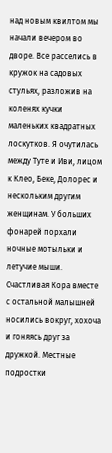над новым квилтом мы начали вечером во дворе. Все расселись в кружок на садовых стульях, разложив на коленях кучки маленьких квадратных лоскутков. Я очутилась между Туте и Иви, лицом к Клео, Беке, Долорес и нескольким другим женщинам. У больших фонарей порхали ночные мотыльки и летучие мыши. Счастливая Кора вместе с остальной малышней носились вокруг, хохоча и гоняясь друг за дружкой. Местные подростки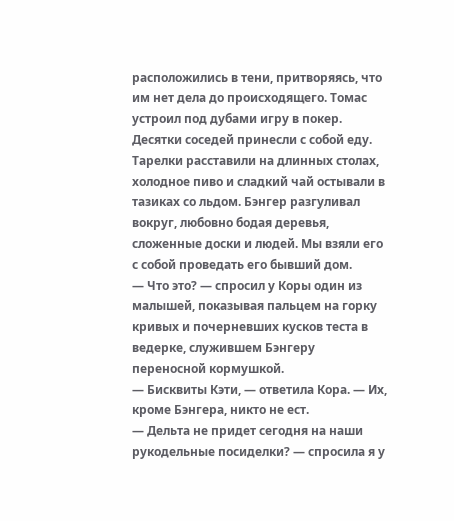расположились в тени, притворяясь, что им нет дела до происходящего. Томас устроил под дубами игру в покер. Десятки соседей принесли с собой еду. Тарелки расставили на длинных столах, холодное пиво и сладкий чай остывали в тазиках со льдом. Бэнгер разгуливал вокруг, любовно бодая деревья, сложенные доски и людей. Мы взяли его с собой проведать его бывший дом.
— Что это? — спросил у Коры один из малышей, показывая пальцем на горку кривых и почерневших кусков теста в ведерке, служившем Бэнгеру переносной кормушкой.
— Бисквиты Кэти, — ответила Кора. — Их, кроме Бэнгера, никто не ест.
— Дельта не придет сегодня на наши рукодельные посиделки? — спросила я у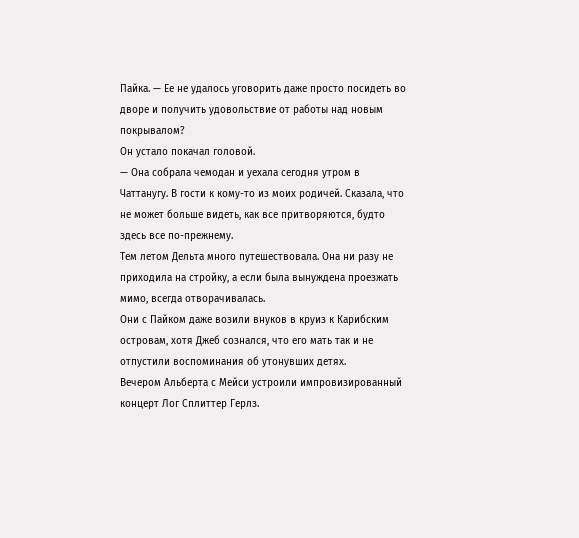Пайка. — Ее не удалось уговорить даже просто посидеть во дворе и получить удовольствие от работы над новым покрывалом?
Он устало покачал головой.
— Она собрала чемодан и уехала сегодня утром в Чаттанугу. В гости к кому-то из моих родичей. Сказала, что не может больше видеть, как все притворяются, будто здесь все по-прежнему.
Тем летом Дельта много путешествовала. Она ни разу не приходила на стройку, а если была вынуждена проезжать мимо, всегда отворачивалась.
Они с Пайком даже возили внуков в круиз к Карибским островам, хотя Джеб сознался, что его мать так и не отпустили воспоминания об утонувших детях.
Вечером Альберта с Мейси устроили импровизированный концерт Лог Сплиттер Герлз.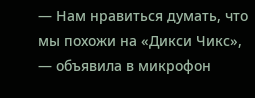— Нам нравиться думать, что мы похожи на «Дикси Чикс», — объявила в микрофон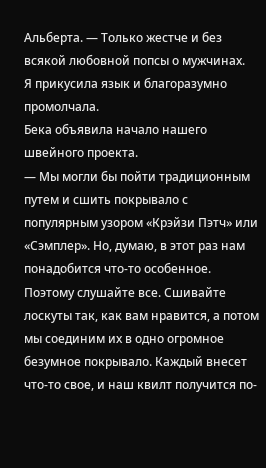Альберта. — Только жестче и без всякой любовной попсы о мужчинах.
Я прикусила язык и благоразумно промолчала.
Бека объявила начало нашего швейного проекта.
— Мы могли бы пойти традиционным путем и сшить покрывало с популярным узором «Крэйзи Пэтч» или «Сэмплер». Но, думаю, в этот раз нам понадобится что-то особенное. Поэтому слушайте все. Сшивайте лоскуты так, как вам нравится, а потом мы соединим их в одно огромное безумное покрывало. Каждый внесет что-то свое, и наш квилт получится по-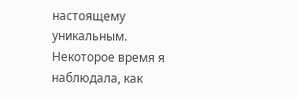настоящему уникальным.
Некоторое время я наблюдала, как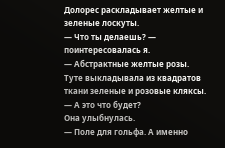Долорес раскладывает желтые и зеленые лоскуты.
— Что ты делаешь? — поинтересовалась я.
— Абстрактные желтые розы.
Туте выкладывала из квадратов ткани зеленые и розовые кляксы.
— А это что будет?
Она улыбнулась.
— Поле для гольфа. А именно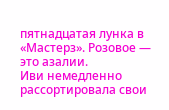пятнадцатая лунка в «Мастерз». Розовое — это азалии.
Иви немедленно рассортировала свои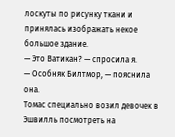лоскуты по рисунку ткани и принялась изображать некое большое здание.
— Это Ватикан? — спросила я.
— Особняк Билтмор, — пояснила она.
Томас специально возил девочек в Эшвилль посмотреть на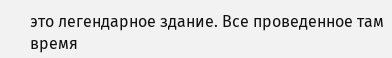это легендарное здание. Все проведенное там время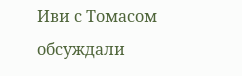Иви с Томасом обсуждали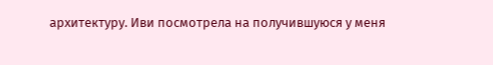архитектуру. Иви посмотрела на получившуюся у меня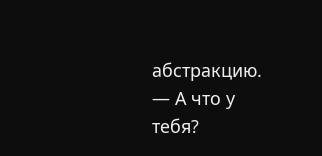абстракцию.
— А что у тебя?